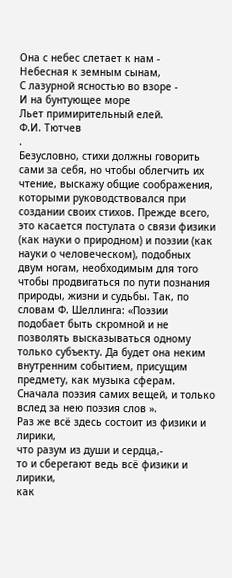Она с небес слетает к нам -
Небесная к земным сынам,
С лазурной ясностью во взоре -
И на бунтующее море
Льет примирительный елей.
Ф.И. Тютчев
.
Безусловно, стихи должны говорить сами за себя, но чтобы облегчить их чтение, выскажу общие соображения, которыми руководствовался при создании своих стихов. Прежде всего, это касается постулата о связи физики (как науки о природном) и поэзии (как науки о человеческом), подобных двум ногам, необходимым для того чтобы продвигаться по пути познания природы, жизни и судьбы. Так, по словам Ф. Шеллинга: «Поэзии подобает быть скромной и не позволять высказываться одному только субъекту. Да будет она неким внутренним событием, присущим предмету, как музыка сферам. Сначала поэзия самих вещей, и только вслед за нею поэзия слов ».
Раз же всё здесь состоит из физики и лирики,
что разум из души и сердца,-
то и сберегают ведь всё физики и лирики,
как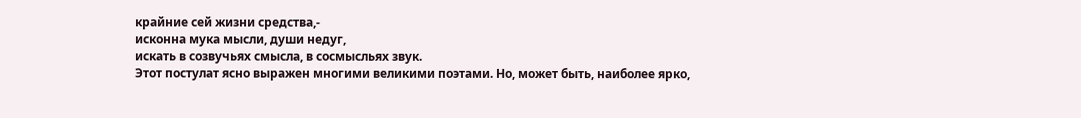крайние сей жизни средства,-
исконна мука мысли, души недуг,
искать в созвучьях смысла, в сосмысльях звук.
Этот постулат ясно выражен многими великими поэтами. Но, может быть, наиболее ярко,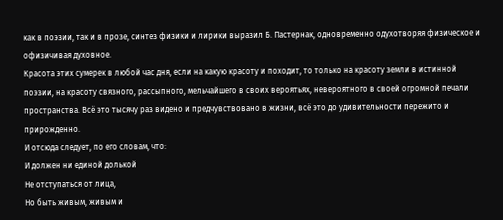как в поэзии, так и в прозе, синтез физики и лирики выразил Б. Пастернак, одновременно одухотворяя физическое и офизичивая духовное.
Красота этих сумерек в любой час дня, если на какую красоту и походит, то только на красоту земли в истинной поэзии, на красоту связного, рассыпного, мельчайшего в своих вероятьях, невероятного в своей огромной печали пространства. Всё это тысячу раз видено и предчувствовано в жизни, всё это до удивительности пережито и прирожденно.
И отсюда следует, по его словам, что:
И должен ни единой долькой
Не отступаться от лица,
Но быть живым, живым и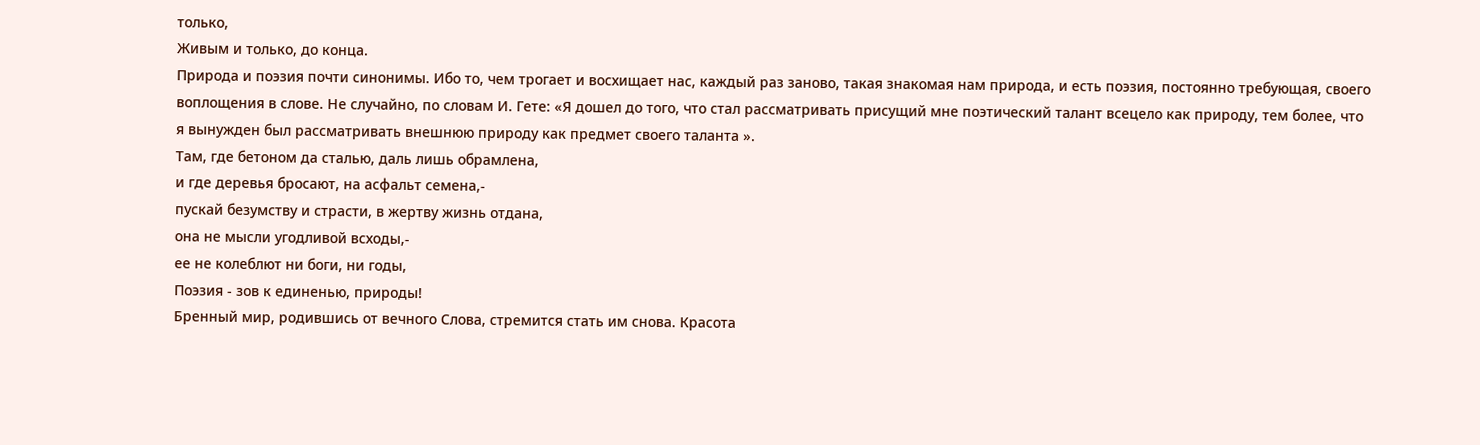только,
Живым и только, до конца.
Природа и поэзия почти синонимы. Ибо то, чем трогает и восхищает нас, каждый раз заново, такая знакомая нам природа, и есть поэзия, постоянно требующая, своего воплощения в слове. Не случайно, по словам И. Гете: «Я дошел до того, что стал рассматривать присущий мне поэтический талант всецело как природу, тем более, что я вынужден был рассматривать внешнюю природу как предмет своего таланта ».
Там, где бетоном да сталью, даль лишь обрамлена,
и где деревья бросают, на асфальт семена,-
пускай безумству и страсти, в жертву жизнь отдана,
она не мысли угодливой всходы,-
ее не колеблют ни боги, ни годы,
Поэзия - зов к единенью, природы!
Бренный мир, родившись от вечного Слова, стремится стать им снова. Красота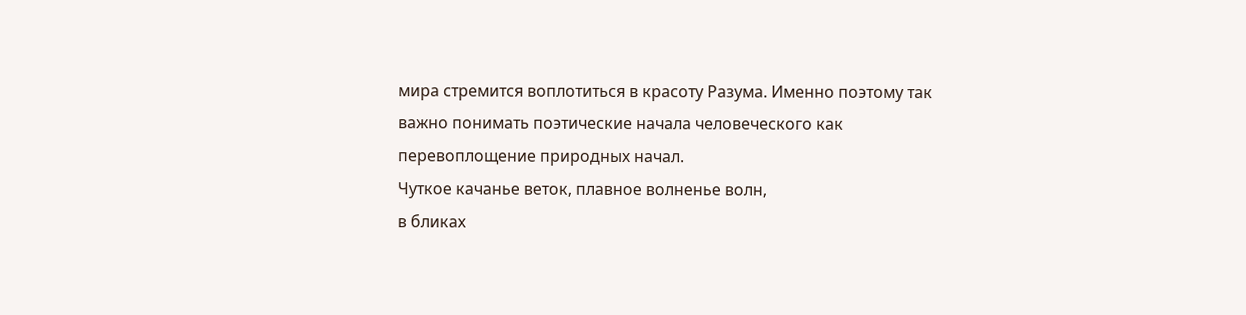мира стремится воплотиться в красоту Разума. Именно поэтому так важно понимать поэтические начала человеческого как перевоплощение природных начал.
Чуткое качанье веток, плавное волненье волн,
в бликах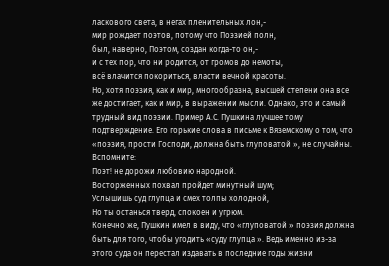ласкового света, в негах пленительных лон,-
мир рождает поэтов, потому что Поэзией полн,
был, наверно, Поэтом, создан когда-то он,-
и с тех пор, что ни родится, от громов до немоты,
всё влачится покориться, власти вечной красоты.
Но, хотя поэзия, как и мир, многообразна, высшей степени она все же достигает, как и мир, в выражении мысли. Однако, это и самый трудный вид поэзии. Пример А.С. Пушкина лучшее тому подтверждение. Его горькие слова в письме к Вяземскому о том, что «поэзия, прости Господи, должна быть глуповатой », не случайны. Вспомните:
Поэт! не дорожи любовию народной.
Восторженных похвал пройдет минутный шум;
Услышишь суд глупца и смех толпы холодной,
Но ты останься тверд, спокоен и угрюм.
Конечно же, Пушкин имел в виду, что «глуповатой » поэзия должна быть для того, чтобы угодить «суду глупца ». Ведь именно из-за этого суда он перестал издавать в последние годы жизни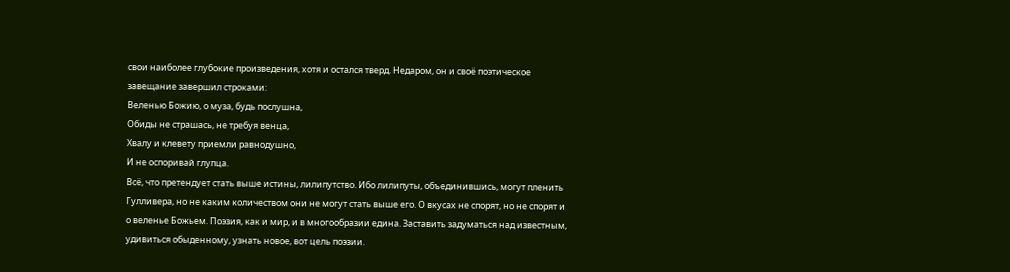свои наиболее глубокие произведения, хотя и остался тверд. Недаром, он и своё поэтическое завещание завершил строками:
Веленью Божию, о муза, будь послушна,
Обиды не страшась, не требуя венца,
Хвалу и клевету приемли равнодушно,
И не оспоривай глупца.
Всё, что претендует стать выше истины, лилипутство. Ибо лилипуты, объединившись, могут пленить Гулливера, но не каким количеством они не могут стать выше его. О вкусах не спорят, но не спорят и о веленье Божьем. Поэзия, как и мир, и в многообразии едина. Заставить задуматься над известным, удивиться обыденному, узнать новое, вот цель поэзии.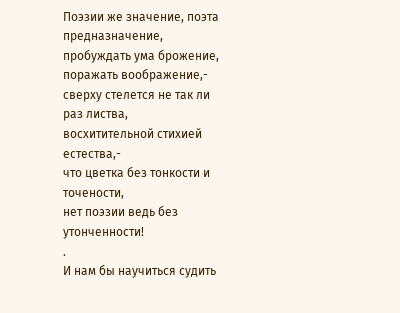Поэзии же значение, поэта предназначение,
пробуждать ума брожение, поражать воображение,-
сверху стелется не так ли раз листва,
восхитительной стихией естества,-
что цветка без тонкости и точености,
нет поэзии ведь без утонченности!
.
И нам бы научиться судить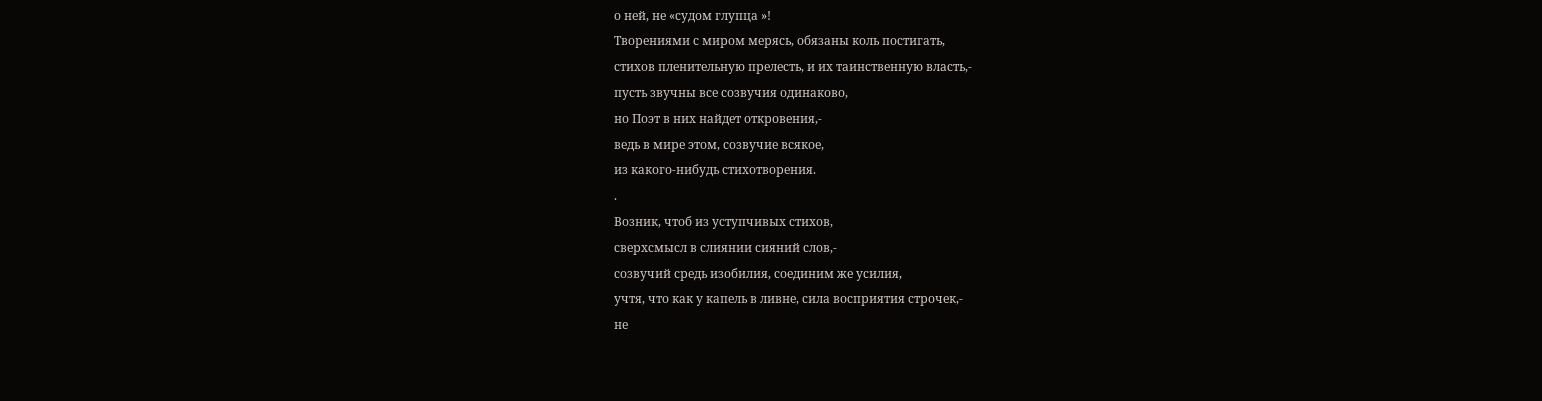о ней, не «судом глупца »!
Творениями с миром мерясь, обязаны коль постигать,
стихов пленительную прелесть, и их таинственную власть,-
пусть звучны все созвучия одинаково,
но Поэт в них найдет откровения,-
ведь в мире этом, созвучие всякое,
из какого-нибудь стихотворения.
.
Возник, чтоб из уступчивых стихов,
сверхсмысл в слиянии сияний слов,-
созвучий средь изобилия, соединим же усилия,
учтя, что как у капель в ливне, сила восприятия строчек,-
не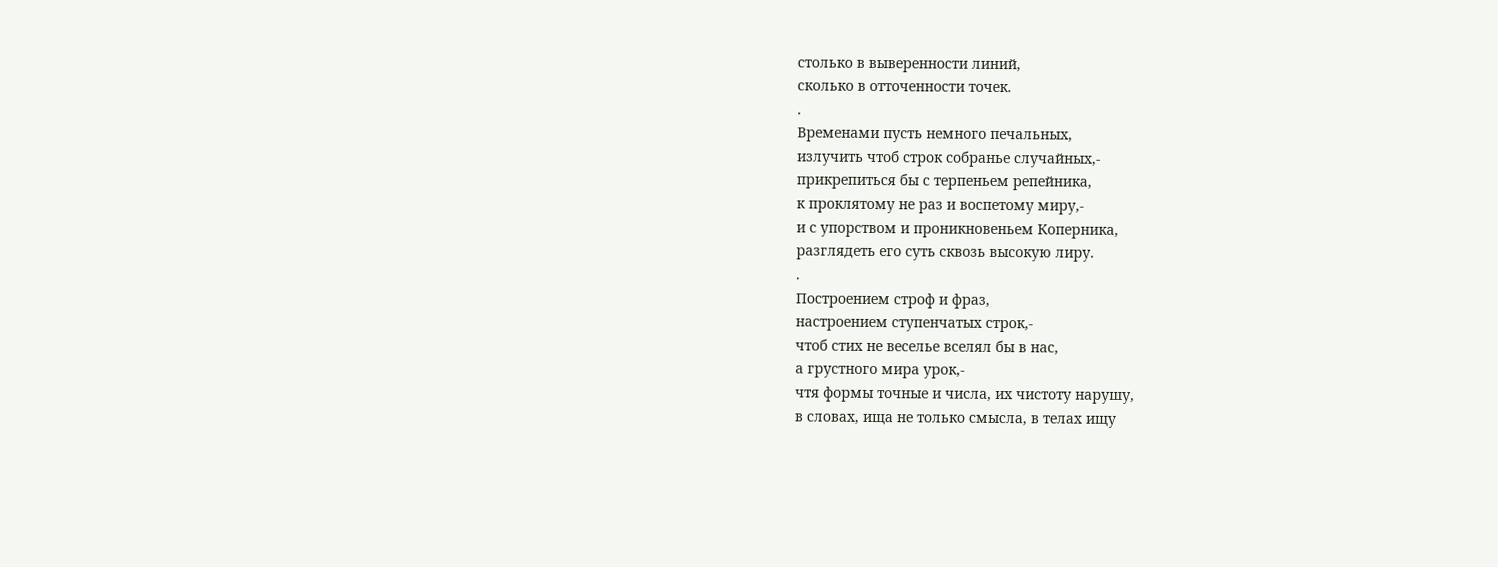столько в выверенности линий,
сколько в отточенности точек.
.
Временами пусть немного печальных,
излучить чтоб строк собранье случайных,-
прикрепиться бы с терпеньем репейника,
к проклятому не раз и воспетому миру,-
и с упорством и проникновеньем Коперника,
разглядеть его суть сквозь высокую лиру.
.
Построением строф и фраз,
настроением ступенчатых строк,-
чтоб стих не веселье вселял бы в нас,
а грустного мира урок,-
чтя формы точные и числа, их чистоту нарушу,
в словах, ища не только смысла, в телах ищу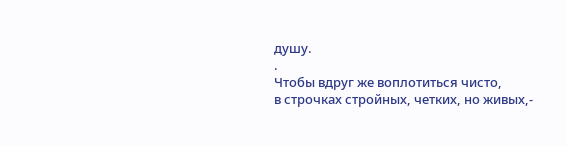душу.
.
Чтобы вдруг же воплотиться чисто,
в строчках стройных, четких, но живых,-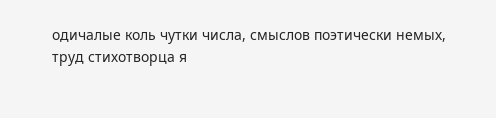одичалые коль чутки числа, смыслов поэтически немых,
труд стихотворца я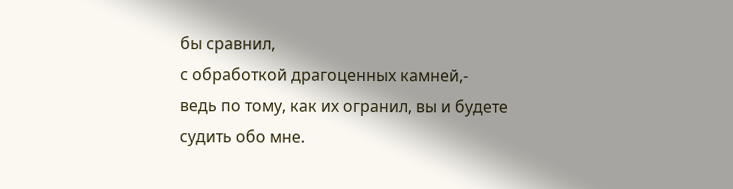бы сравнил,
с обработкой драгоценных камней,-
ведь по тому, как их огранил, вы и будете судить обо мне.